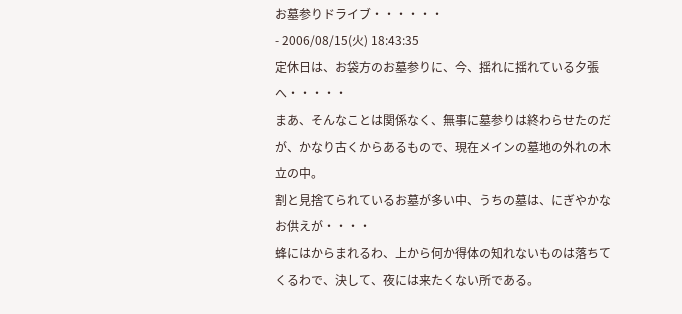お墓参りドライブ・・・・・・
- 2006/08/15(火) 18:43:35
定休日は、お袋方のお墓参りに、今、揺れに揺れている夕張へ・・・・・
まあ、そんなことは関係なく、無事に墓参りは終わらせたのだが、かなり古くからあるもので、現在メインの墓地の外れの木立の中。
割と見捨てられているお墓が多い中、うちの墓は、にぎやかなお供えが・・・・
蜂にはからまれるわ、上から何か得体の知れないものは落ちてくるわで、決して、夜には来たくない所である。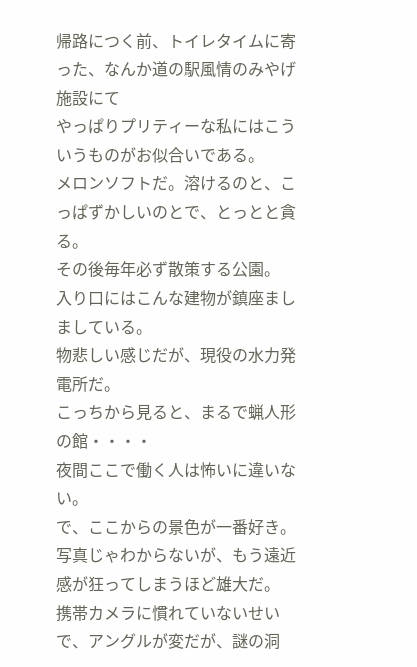帰路につく前、トイレタイムに寄った、なんか道の駅風情のみやげ施設にて
やっぱりプリティーな私にはこういうものがお似合いである。
メロンソフトだ。溶けるのと、こっぱずかしいのとで、とっとと貪る。
その後毎年必ず散策する公園。
入り口にはこんな建物が鎮座ましましている。
物悲しい感じだが、現役の水力発電所だ。
こっちから見ると、まるで蝋人形の館・・・・
夜間ここで働く人は怖いに違いない。
で、ここからの景色が一番好き。
写真じゃわからないが、もう遠近感が狂ってしまうほど雄大だ。
携帯カメラに慣れていないせいで、アングルが変だが、謎の洞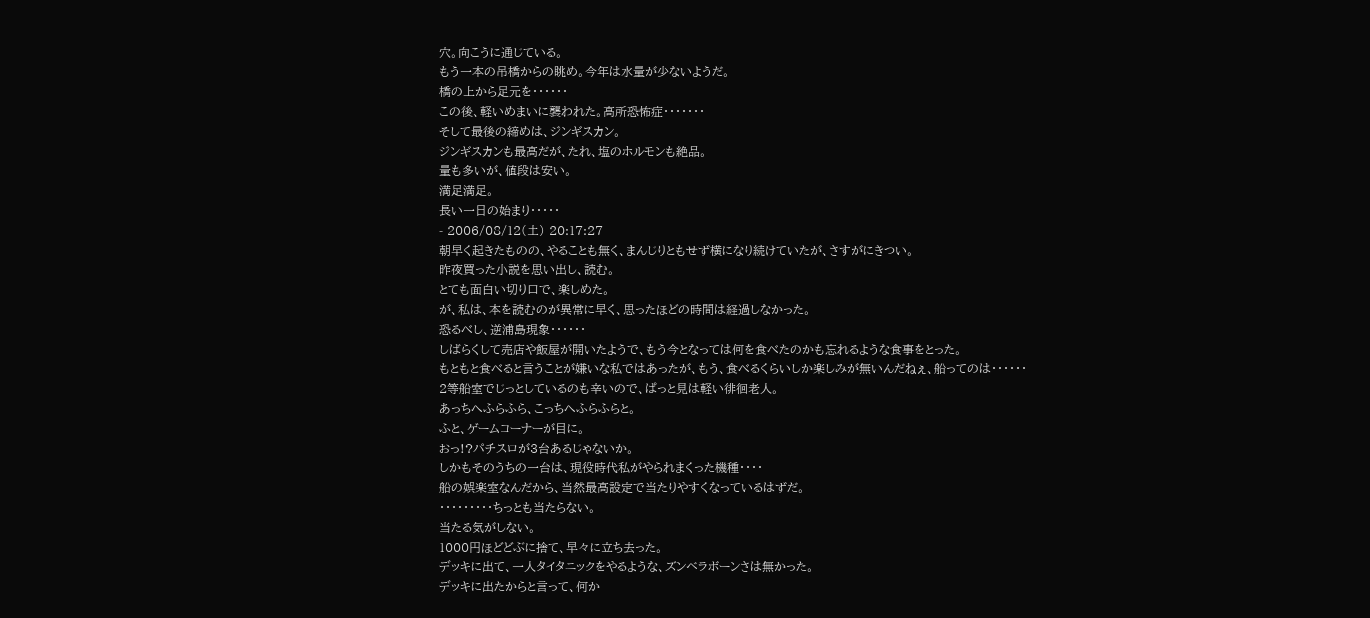穴。向こうに通じている。
もう一本の吊橋からの眺め。今年は水量が少ないようだ。
橋の上から足元を・・・・・・
この後、軽いめまいに襲われた。高所恐怖症・・・・・・・
そして最後の締めは、ジンギスカン。
ジンギスカンも最高だが、たれ、塩のホルモンも絶品。
量も多いが、値段は安い。
満足満足。
長い一日の始まり・・・・・
- 2006/08/12(土) 20:17:27
朝早く起きたものの、やることも無く、まんじりともせず横になり続けていたが、さすがにきつい。
昨夜買った小説を思い出し、読む。
とても面白い切り口で、楽しめた。
が、私は、本を読むのが異常に早く、思ったほどの時間は経過しなかった。
恐るべし、逆浦島現象・・・・・・
しばらくして売店や飯屋が開いたようで、もう今となっては何を食べたのかも忘れるような食事をとった。
もともと食べると言うことが嫌いな私ではあったが、もう、食べるくらいしか楽しみが無いんだねぇ、船ってのは・・・・・・
2等船室でじっとしているのも辛いので、ぱっと見は軽い徘徊老人。
あっちへふらふら、こっちへふらふらと。
ふと、ゲームコーナーが目に。
おっ!?パチスロが3台あるじゃないか。
しかもそのうちの一台は、現役時代私がやられまくった機種・・・・
船の娯楽室なんだから、当然最高設定で当たりやすくなっているはずだ。
・・・・・・・・・ちっとも当たらない。
当たる気がしない。
1000円ほどどぶに捨て、早々に立ち去った。
デッキに出て、一人タイタニックをやるような、ズンベラボーンさは無かった。
デッキに出たからと言って、何か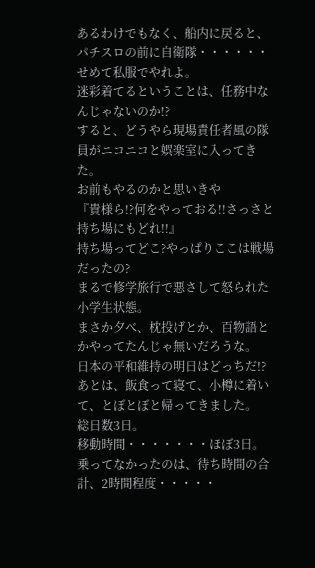あるわけでもなく、船内に戻ると、パチスロの前に自衛隊・・・・・・
せめて私服でやれよ。
迷彩着てるということは、任務中なんじゃないのか!?
すると、どうやら現場責任者風の隊員がニコニコと娯楽室に入ってきた。
お前もやるのかと思いきや
『貴様ら!?何をやっておる!!さっさと持ち場にもどれ!!』
持ち場ってどこ?やっぱりここは戦場だったの?
まるで修学旅行で悪さして怒られた小学生状態。
まさか夕べ、枕投げとか、百物語とかやってたんじゃ無いだろうな。
日本の平和維持の明日はどっちだ!?
あとは、飯食って寝て、小樽に着いて、とぼとぼと帰ってきました。
総日数3日。
移動時間・・・・・・・ほぼ3日。
乗ってなかったのは、待ち時間の合計、2時間程度・・・・・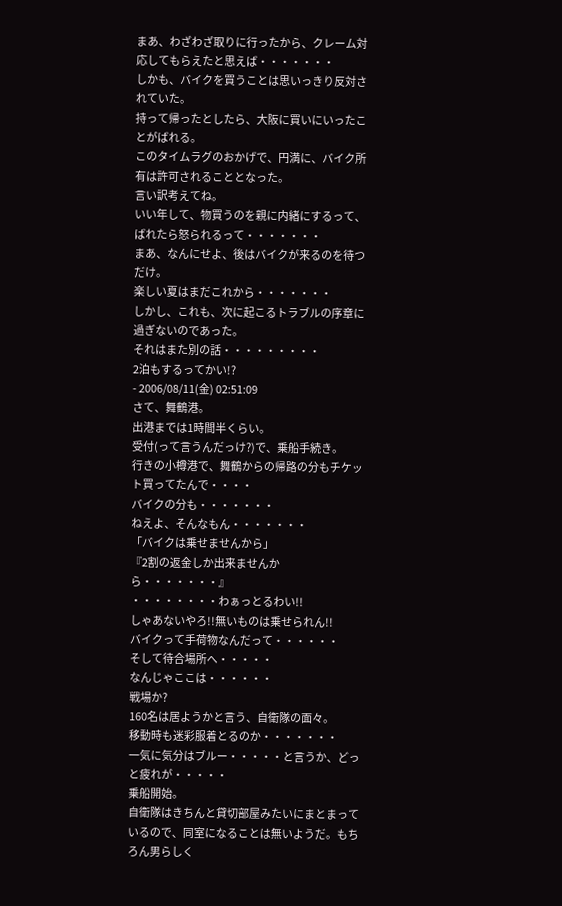まあ、わざわざ取りに行ったから、クレーム対応してもらえたと思えば・・・・・・・
しかも、バイクを買うことは思いっきり反対されていた。
持って帰ったとしたら、大阪に買いにいったことがばれる。
このタイムラグのおかげで、円満に、バイク所有は許可されることとなった。
言い訳考えてね。
いい年して、物買うのを親に内緒にするって、ばれたら怒られるって・・・・・・・
まあ、なんにせよ、後はバイクが来るのを待つだけ。
楽しい夏はまだこれから・・・・・・・
しかし、これも、次に起こるトラブルの序章に過ぎないのであった。
それはまた別の話・・・・・・・・・
2泊もするってかい!?
- 2006/08/11(金) 02:51:09
さて、舞鶴港。
出港までは1時間半くらい。
受付(って言うんだっけ?)で、乗船手続き。
行きの小樽港で、舞鶴からの帰路の分もチケット買ってたんで・・・・
バイクの分も・・・・・・・
ねえよ、そんなもん・・・・・・・
「バイクは乗せませんから」
『2割の返金しか出来ませんから・・・・・・・』
・・・・・・・・わぁっとるわい!!
しゃあないやろ!!無いものは乗せられん!!
バイクって手荷物なんだって・・・・・・
そして待合場所へ・・・・・
なんじゃここは・・・・・・
戦場か?
160名は居ようかと言う、自衛隊の面々。
移動時も迷彩服着とるのか・・・・・・・
一気に気分はブルー・・・・・と言うか、どっと疲れが・・・・・
乗船開始。
自衛隊はきちんと貸切部屋みたいにまとまっているので、同室になることは無いようだ。もちろん男らしく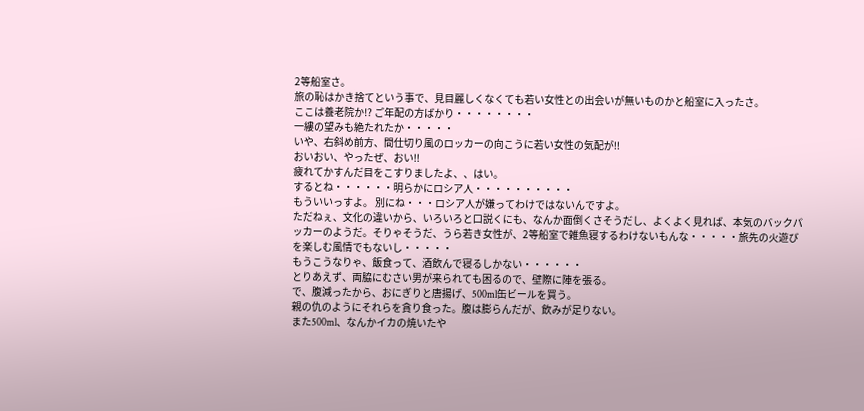2等船室さ。
旅の恥はかき捨てという事で、見目麗しくなくても若い女性との出会いが無いものかと船室に入ったさ。
ここは養老院か!? ご年配の方ばかり・・・・・・・・
一縷の望みも絶たれたか・・・・・
いや、右斜め前方、間仕切り風のロッカーの向こうに若い女性の気配が!!
おいおい、やったぜ、おい!!
疲れてかすんだ目をこすりましたよ、、はい。
するとね・・・・・・明らかにロシア人・・・・・・・・・・
もういいっすよ。 別にね・・・ロシア人が嫌ってわけではないんですよ。
ただねぇ、文化の違いから、いろいろと口説くにも、なんか面倒くさそうだし、よくよく見れば、本気のバックパッカーのようだ。そりゃそうだ、うら若き女性が、2等船室で雑魚寝するわけないもんな・・・・・旅先の火遊びを楽しむ風情でもないし・・・・・
もうこうなりゃ、飯食って、酒飲んで寝るしかない・・・・・・
とりあえず、両脇にむさい男が来られても困るので、壁際に陣を張る。
で、腹減ったから、おにぎりと唐揚げ、500ml缶ビールを買う。
親の仇のようにそれらを貪り食った。腹は膨らんだが、飲みが足りない。
また500ml、なんかイカの焼いたや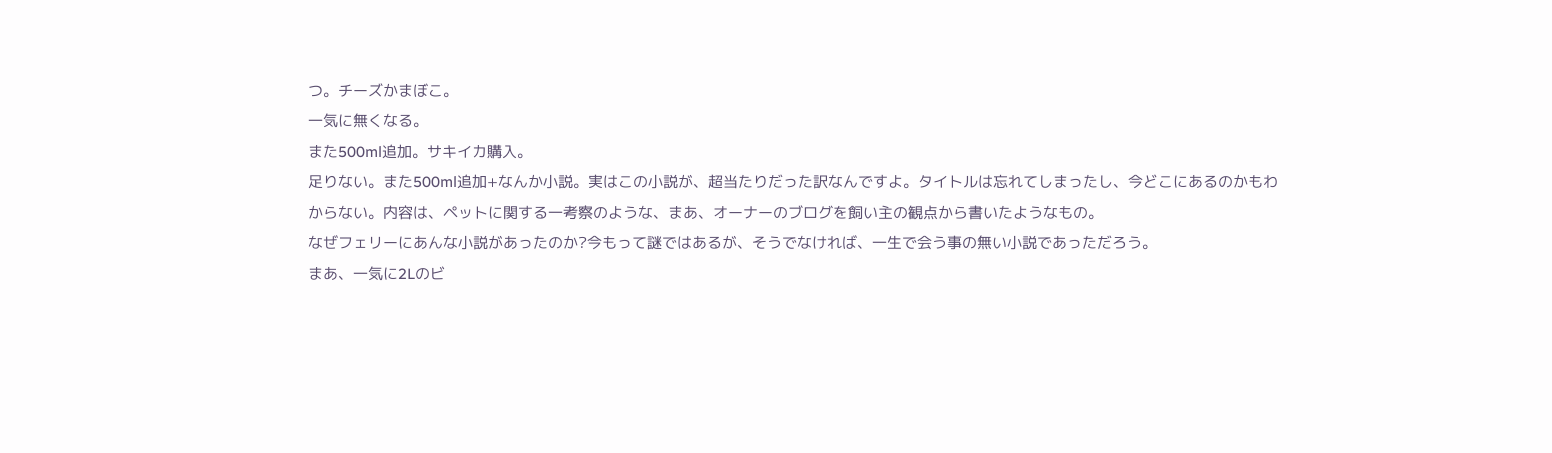つ。チーズかまぼこ。
一気に無くなる。
また500ml追加。サキイカ購入。
足りない。また500ml追加+なんか小説。実はこの小説が、超当たりだった訳なんですよ。タイトルは忘れてしまったし、今どこにあるのかもわからない。内容は、ペットに関する一考察のような、まあ、オーナーのブログを飼い主の観点から書いたようなもの。
なぜフェリーにあんな小説があったのか?今もって謎ではあるが、そうでなければ、一生で会う事の無い小説であっただろう。
まあ、一気に2Lのビ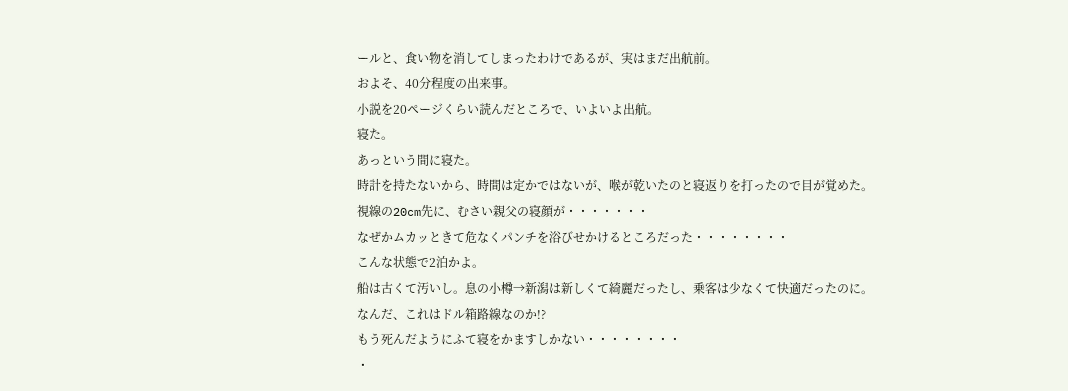ールと、食い物を消してしまったわけであるが、実はまだ出航前。
およそ、40分程度の出来事。
小説を20ページくらい読んだところで、いよいよ出航。
寝た。
あっという間に寝た。
時計を持たないから、時間は定かではないが、喉が乾いたのと寝返りを打ったので目が覚めた。
視線の20cm先に、むさい親父の寝顔が・・・・・・・
なぜかムカッときて危なくパンチを浴びせかけるところだった・・・・・・・・
こんな状態で2泊かよ。
船は古くて汚いし。息の小樽→新潟は新しくて綺麗だったし、乗客は少なくて快適だったのに。
なんだ、これはドル箱路線なのか!?
もう死んだようにふて寝をかますしかない・・・・・・・・
・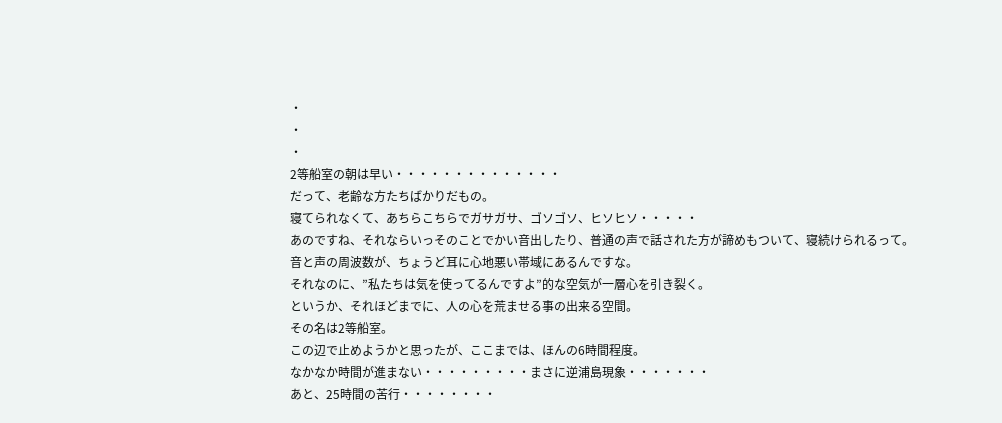・
・
・
2等船室の朝は早い・・・・・・・・・・・・・・
だって、老齢な方たちばかりだもの。
寝てられなくて、あちらこちらでガサガサ、ゴソゴソ、ヒソヒソ・・・・・
あのですね、それならいっそのことでかい音出したり、普通の声で話された方が諦めもついて、寝続けられるって。
音と声の周波数が、ちょうど耳に心地悪い帯域にあるんですな。
それなのに、”私たちは気を使ってるんですよ”的な空気が一層心を引き裂く。
というか、それほどまでに、人の心を荒ませる事の出来る空間。
その名は2等船室。
この辺で止めようかと思ったが、ここまでは、ほんの6時間程度。
なかなか時間が進まない・・・・・・・・・まさに逆浦島現象・・・・・・・
あと、25時間の苦行・・・・・・・・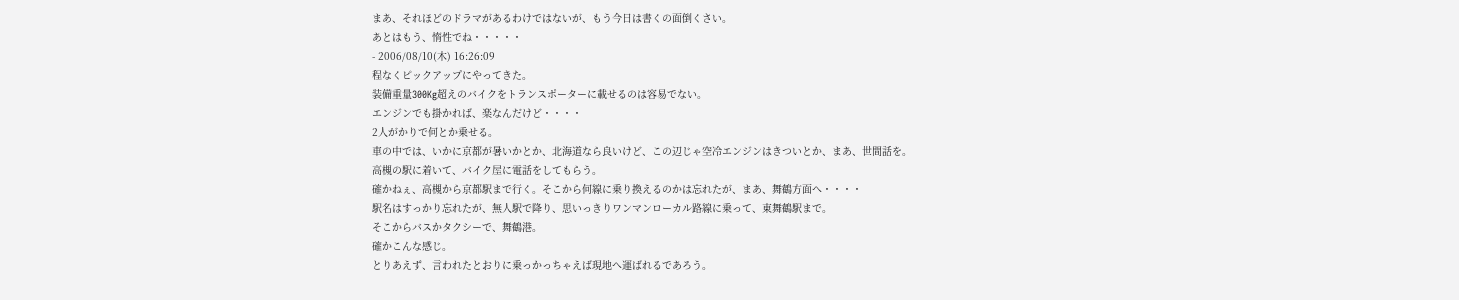まあ、それほどのドラマがあるわけではないが、もう今日は書くの面倒くさい。
あとはもう、惰性でね・・・・・
- 2006/08/10(木) 16:26:09
程なくピックアップにやってきた。
装備重量300Kg超えのバイクをトランスポーターに載せるのは容易でない。
エンジンでも掛かれば、楽なんだけど・・・・
2人がかりで何とか乗せる。
車の中では、いかに京都が暑いかとか、北海道なら良いけど、この辺じゃ空冷エンジンはきついとか、まあ、世間話を。
高槻の駅に着いて、バイク屋に電話をしてもらう。
確かねぇ、高槻から京都駅まで行く。そこから何線に乗り換えるのかは忘れたが、まあ、舞鶴方面へ・・・・
駅名はすっかり忘れたが、無人駅で降り、思いっきりワンマンローカル路線に乗って、東舞鶴駅まで。
そこからバスかタクシーで、舞鶴港。
確かこんな感じ。
とりあえず、言われたとおりに乗っかっちゃえば現地へ運ばれるであろう。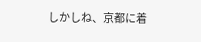しかしね、京都に着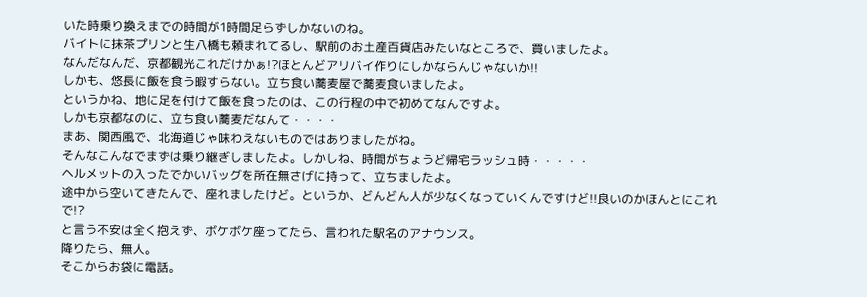いた時乗り換えまでの時間が1時間足らずしかないのね。
バイトに抹茶プリンと生八橋も頼まれてるし、駅前のお土産百貨店みたいなところで、買いましたよ。
なんだなんだ、京都観光これだけかぁ!?ほとんどアリバイ作りにしかならんじゃないか!!
しかも、悠長に飯を食う暇すらない。立ち食い蕎麦屋で蕎麦食いましたよ。
というかね、地に足を付けて飯を食ったのは、この行程の中で初めてなんですよ。
しかも京都なのに、立ち食い蕎麦だなんて・・・・
まあ、関西風で、北海道じゃ味わえないものではありましたがね。
そんなこんなでまずは乗り継ぎしましたよ。しかしね、時間がちょうど帰宅ラッシュ時・・・・・
ヘルメットの入ったでかいバッグを所在無さげに持って、立ちましたよ。
途中から空いてきたんで、座れましたけど。というか、どんどん人が少なくなっていくんですけど!!良いのかほんとにこれで!?
と言う不安は全く抱えず、ボケボケ座ってたら、言われた駅名のアナウンス。
降りたら、無人。
そこからお袋に電話。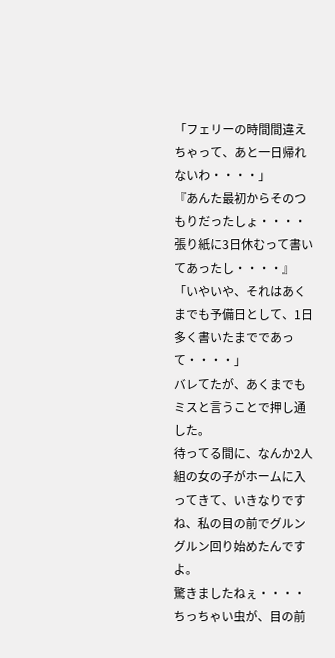「フェリーの時間間違えちゃって、あと一日帰れないわ・・・・」
『あんた最初からそのつもりだったしょ・・・・張り紙に3日休むって書いてあったし・・・・』
「いやいや、それはあくまでも予備日として、1日多く書いたまでであって・・・・」
バレてたが、あくまでもミスと言うことで押し通した。
待ってる間に、なんか2人組の女の子がホームに入ってきて、いきなりですね、私の目の前でグルングルン回り始めたんですよ。
驚きましたねぇ・・・・ちっちゃい虫が、目の前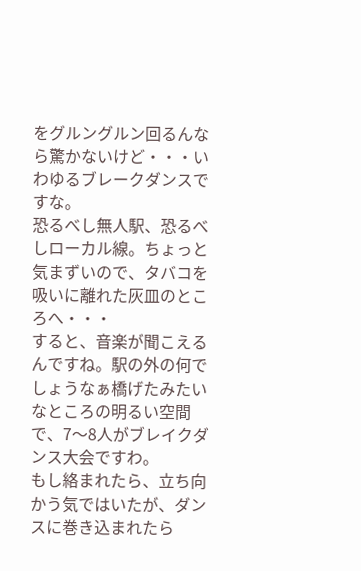をグルングルン回るんなら驚かないけど・・・いわゆるブレークダンスですな。
恐るべし無人駅、恐るべしローカル線。ちょっと気まずいので、タバコを吸いに離れた灰皿のところへ・・・
すると、音楽が聞こえるんですね。駅の外の何でしょうなぁ橋げたみたいなところの明るい空間で、7〜8人がブレイクダンス大会ですわ。
もし絡まれたら、立ち向かう気ではいたが、ダンスに巻き込まれたら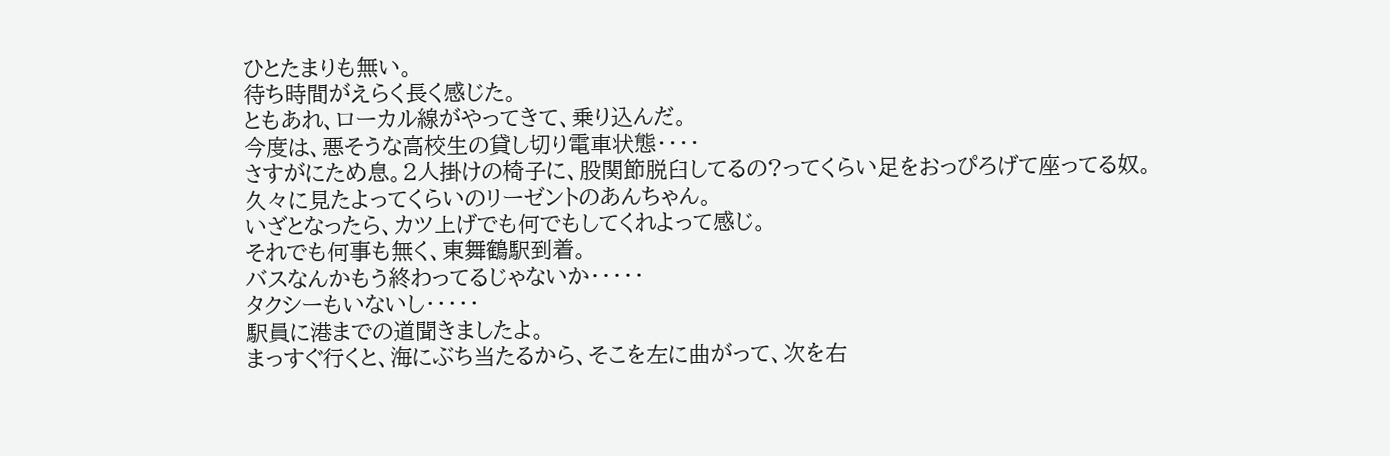ひとたまりも無い。
待ち時間がえらく長く感じた。
ともあれ、ローカル線がやってきて、乗り込んだ。
今度は、悪そうな高校生の貸し切り電車状態・・・・
さすがにため息。2人掛けの椅子に、股関節脱臼してるの?ってくらい足をおっぴろげて座ってる奴。
久々に見たよってくらいのリーゼントのあんちゃん。
いざとなったら、カツ上げでも何でもしてくれよって感じ。
それでも何事も無く、東舞鶴駅到着。
バスなんかもう終わってるじゃないか・・・・・
タクシーもいないし・・・・・
駅員に港までの道聞きましたよ。
まっすぐ行くと、海にぶち当たるから、そこを左に曲がって、次を右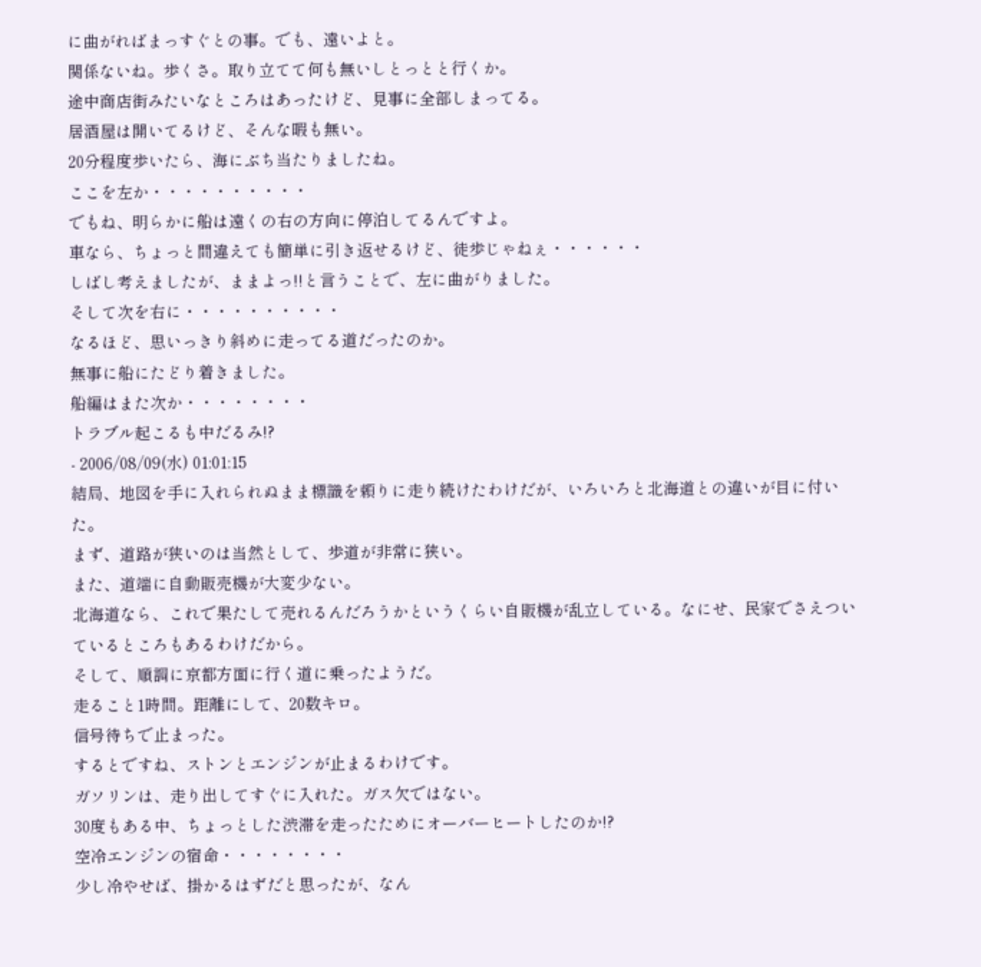に曲がればまっすぐとの事。でも、遠いよと。
関係ないね。歩くさ。取り立てて何も無いしとっとと行くか。
途中商店街みたいなところはあったけど、見事に全部しまってる。
居酒屋は開いてるけど、そんな暇も無い。
20分程度歩いたら、海にぶち当たりましたね。
ここを左か・・・・・・・・・・
でもね、明らかに船は遠くの右の方向に停泊してるんですよ。
車なら、ちょっと間違えても簡単に引き返せるけど、徒歩じゃねぇ・・・・・・
しばし考えましたが、ままよっ!!と言うことで、左に曲がりました。
そして次を右に・・・・・・・・・・
なるほど、思いっきり斜めに走ってる道だったのか。
無事に船にたどり着きました。
船編はまた次か・・・・・・・・
トラブル起こるも中だるみ!?
- 2006/08/09(水) 01:01:15
結局、地図を手に入れられぬまま標識を頼りに走り続けたわけだが、いろいろと北海道との違いが目に付いた。
まず、道路が狭いのは当然として、歩道が非常に狭い。
また、道端に自動販売機が大変少ない。
北海道なら、これで果たして売れるんだろうかというくらい自販機が乱立している。なにせ、民家でさえついているところもあるわけだから。
そして、順調に京都方面に行く道に乗ったようだ。
走ること1時間。距離にして、20数キロ。
信号待ちで止まった。
するとですね、ストンとエンジンが止まるわけです。
ガソリンは、走り出してすぐに入れた。ガス欠ではない。
30度もある中、ちょっとした渋滞を走ったためにオーバーヒートしたのか!?
空冷エンジンの宿命・・・・・・・・
少し冷やせば、掛かるはずだと思ったが、なん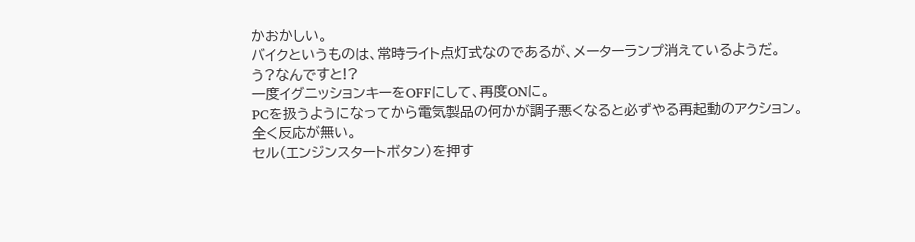かおかしい。
バイクというものは、常時ライト点灯式なのであるが、メーターランプ消えているようだ。
う?なんですと!?
一度イグニッションキーをOFFにして、再度ONに。
PCを扱うようになってから電気製品の何かが調子悪くなると必ずやる再起動のアクション。
全く反応が無い。
セル(エンジンスタートボタン)を押す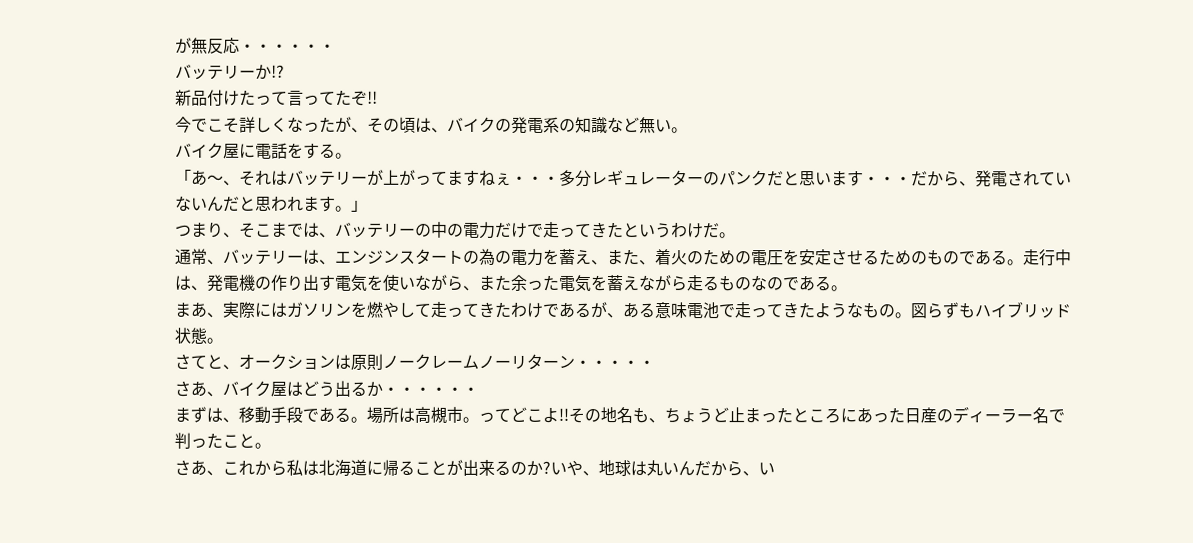が無反応・・・・・・
バッテリーか!?
新品付けたって言ってたぞ!!
今でこそ詳しくなったが、その頃は、バイクの発電系の知識など無い。
バイク屋に電話をする。
「あ〜、それはバッテリーが上がってますねぇ・・・多分レギュレーターのパンクだと思います・・・だから、発電されていないんだと思われます。」
つまり、そこまでは、バッテリーの中の電力だけで走ってきたというわけだ。
通常、バッテリーは、エンジンスタートの為の電力を蓄え、また、着火のための電圧を安定させるためのものである。走行中は、発電機の作り出す電気を使いながら、また余った電気を蓄えながら走るものなのである。
まあ、実際にはガソリンを燃やして走ってきたわけであるが、ある意味電池で走ってきたようなもの。図らずもハイブリッド状態。
さてと、オークションは原則ノークレームノーリターン・・・・・
さあ、バイク屋はどう出るか・・・・・・
まずは、移動手段である。場所は高槻市。ってどこよ!!その地名も、ちょうど止まったところにあった日産のディーラー名で判ったこと。
さあ、これから私は北海道に帰ることが出来るのか?いや、地球は丸いんだから、い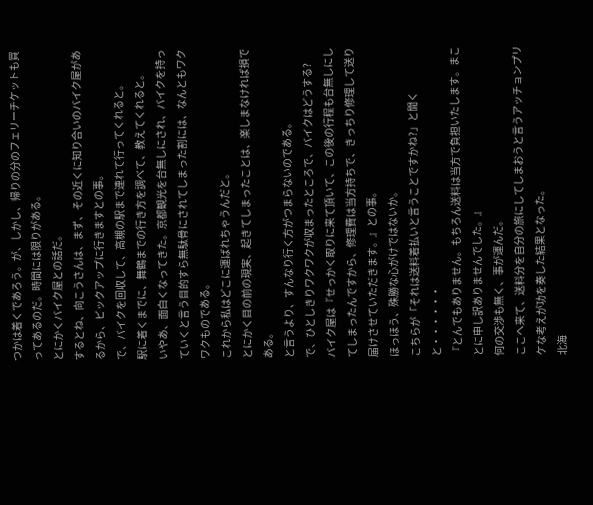つかは着くであろう。が、しかし、帰りの分のフェリーチケットも買ってあるのだ。時間には限りがある。
とにかくバイク屋との話だ。
するとね、向こうさんは、まず、その近くに知り合いのバイク屋があるから、ピックアップに行きますとの事。
で、バイクを回収して、高槻の駅まで連れて行ってくれると。
駅に着くまでに、舞鶴までの行き方を調べて、教えてくれると。
いやあ、面白くなってきた。京都観光を台無しにされ、バイクを持っていくと言う目的すら無駄骨にされてしまった割には、なんともワクワクものである。
これから私はどこに運ばれちゃうんだと。
とにかく目の前の現実、起きてしまったことは、楽しまなければ損である。
と言うより、すんなり行く方がつまらないのである。
で、ひとしきりワクワクが収まったところで、バイクはどうする?
バイク屋は『せっかく取りに来て頂いて、この後の行程も台無しにしてしまったんですから、修理費は当方持ちで、きっちり修理して送り届けさせていただきます。』との事。
ほっほう、殊勝な心がけではないか。
こちらが「それは送料着払いと言うことですかね?」と聞くと・・・・・・
『とんでもありません。もちろん送料は当方で負担いたします。まことに申し訳ありませんでした。』
何の交渉も無く、事が運んだ。
ここへ来て、送料分を自分の旅にしてしまおうと言うアッチョンプリケな考えが功を奏した結果となった。
北海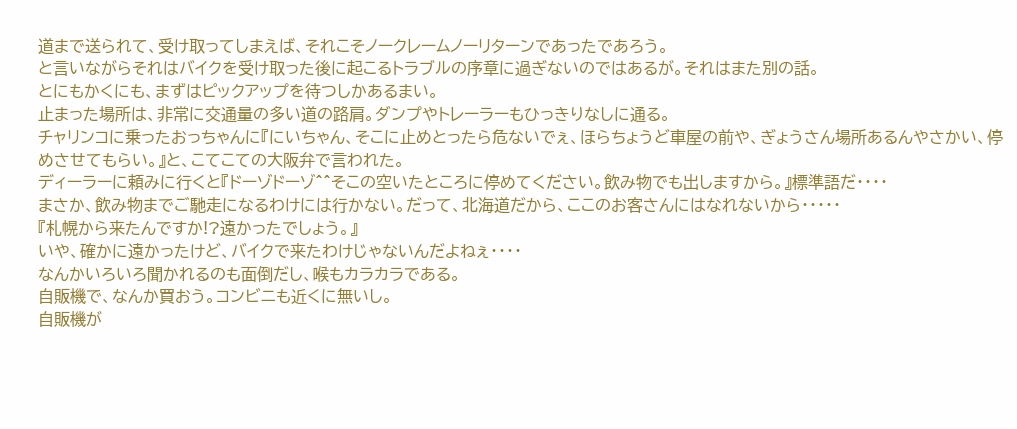道まで送られて、受け取ってしまえば、それこそノークレームノーリターンであったであろう。
と言いながらそれはバイクを受け取った後に起こるトラブルの序章に過ぎないのではあるが。それはまた別の話。
とにもかくにも、まずはピックアップを待つしかあるまい。
止まった場所は、非常に交通量の多い道の路肩。ダンプやトレーラーもひっきりなしに通る。
チャリンコに乗ったおっちゃんに『にいちゃん、そこに止めとったら危ないでぇ、ほらちょうど車屋の前や、ぎょうさん場所あるんやさかい、停めさせてもらい。』と、こてこての大阪弁で言われた。
ディーラーに頼みに行くと『ドーゾドーゾ^^そこの空いたところに停めてください。飲み物でも出しますから。』標準語だ・・・・
まさか、飲み物までご馳走になるわけには行かない。だって、北海道だから、ここのお客さんにはなれないから・・・・・
『札幌から来たんですか!?遠かったでしょう。』
いや、確かに遠かったけど、バイクで来たわけじゃないんだよねぇ・・・・
なんかいろいろ聞かれるのも面倒だし、喉もカラカラである。
自販機で、なんか買おう。コンビニも近くに無いし。
自販機が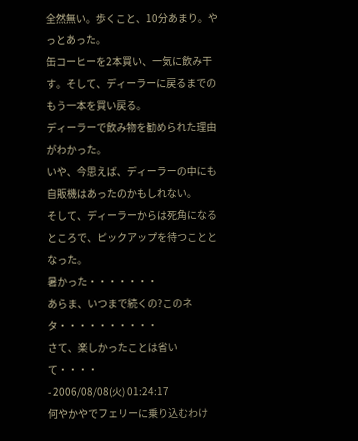全然無い。歩くこと、10分あまり。やっとあった。
缶コーヒーを2本買い、一気に飲み干す。そして、ディーラーに戻るまでのもう一本を買い戻る。
ディーラーで飲み物を勧められた理由がわかった。
いや、今思えば、ディーラーの中にも自販機はあったのかもしれない。
そして、ディーラーからは死角になるところで、ピックアップを待つこととなった。
暑かった・・・・・・・
あらま、いつまで続くの?このネタ・・・・・・・・・・
さて、楽しかったことは省いて・・・・
- 2006/08/08(火) 01:24:17
何やかやでフェリーに乗り込むわけ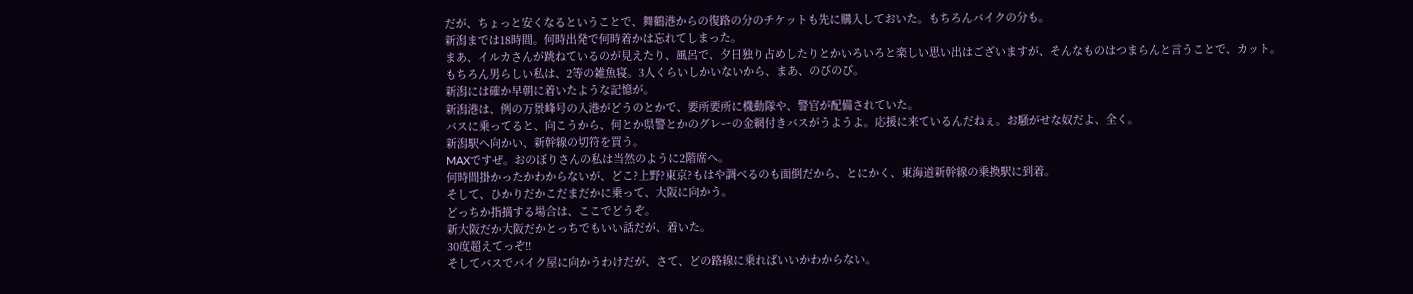だが、ちょっと安くなるということで、舞鶴港からの復路の分のチケットも先に購入しておいた。もちろんバイクの分も。
新潟までは18時間。何時出発で何時着かは忘れてしまった。
まあ、イルカさんが跳ねているのが見えたり、風呂で、夕日独り占めしたりとかいろいろと楽しい思い出はございますが、そんなものはつまらんと言うことで、カット。
もちろん男らしい私は、2等の雑魚寝。3人くらいしかいないから、まあ、のびのび。
新潟には確か早朝に着いたような記憶が。
新潟港は、例の万景峰号の入港がどうのとかで、要所要所に機動隊や、警官が配備されていた。
バスに乗ってると、向こうから、何とか県警とかのグレーの金網付きバスがうようよ。応援に来ているんだねぇ。お騒がせな奴だよ、全く。
新潟駅へ向かい、新幹線の切符を買う。
MAXですぜ。おのぼりさんの私は当然のように2階席へ。
何時間掛かったかわからないが、どこ?上野?東京?もはや調べるのも面倒だから、とにかく、東海道新幹線の乗換駅に到着。
そして、ひかりだかこだまだかに乗って、大阪に向かう。
どっちか指摘する場合は、ここでどうぞ。
新大阪だか大阪だかとっちでもいい話だが、着いた。
30度超えてっぞ!!
そしてバスでバイク屋に向かうわけだが、さて、どの路線に乗ればいいかわからない。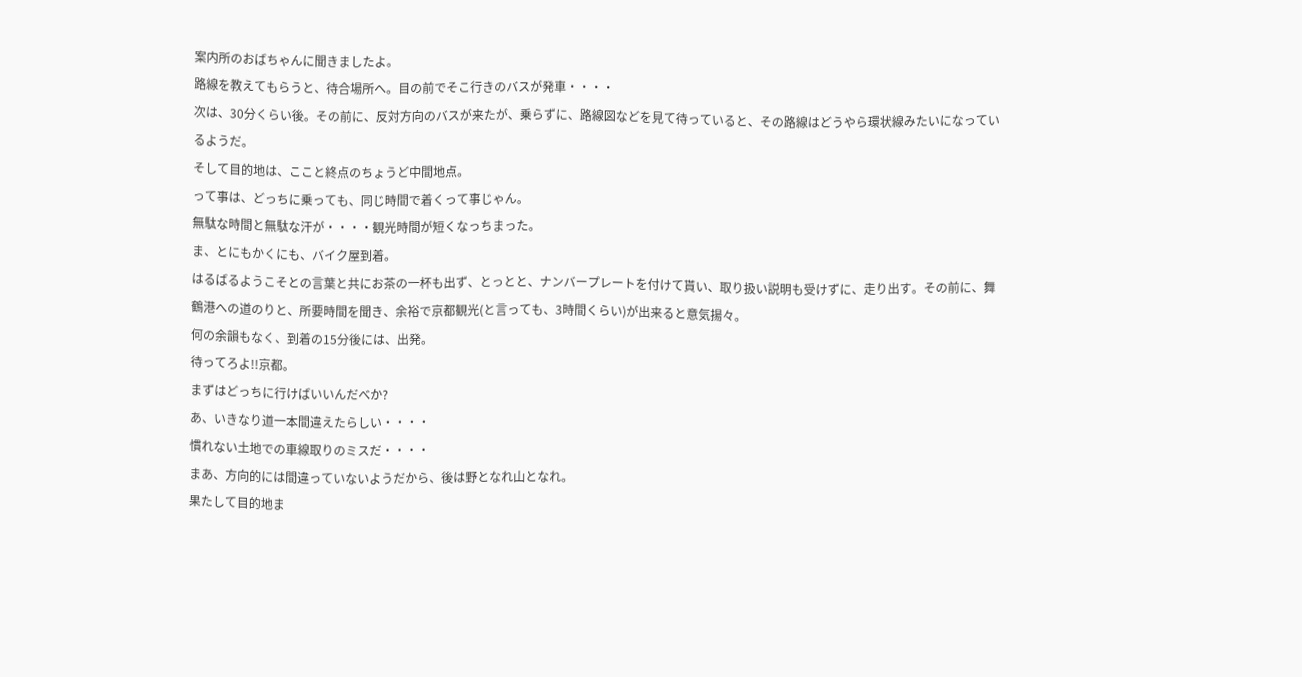案内所のおばちゃんに聞きましたよ。
路線を教えてもらうと、待合場所へ。目の前でそこ行きのバスが発車・・・・
次は、30分くらい後。その前に、反対方向のバスが来たが、乗らずに、路線図などを見て待っていると、その路線はどうやら環状線みたいになっているようだ。
そして目的地は、ここと終点のちょうど中間地点。
って事は、どっちに乗っても、同じ時間で着くって事じゃん。
無駄な時間と無駄な汗が・・・・観光時間が短くなっちまった。
ま、とにもかくにも、バイク屋到着。
はるばるようこそとの言葉と共にお茶の一杯も出ず、とっとと、ナンバープレートを付けて貰い、取り扱い説明も受けずに、走り出す。その前に、舞鶴港への道のりと、所要時間を聞き、余裕で京都観光(と言っても、3時間くらい)が出来ると意気揚々。
何の余韻もなく、到着の15分後には、出発。
待ってろよ!!京都。
まずはどっちに行けばいいんだべか?
あ、いきなり道一本間違えたらしい・・・・
慣れない土地での車線取りのミスだ・・・・
まあ、方向的には間違っていないようだから、後は野となれ山となれ。
果たして目的地ま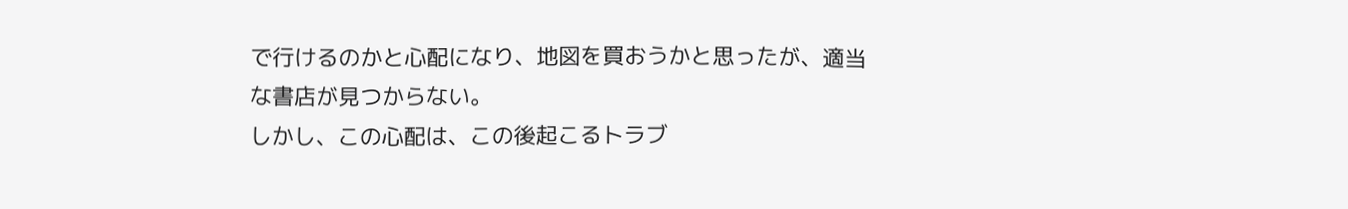で行けるのかと心配になり、地図を買おうかと思ったが、適当な書店が見つからない。
しかし、この心配は、この後起こるトラブ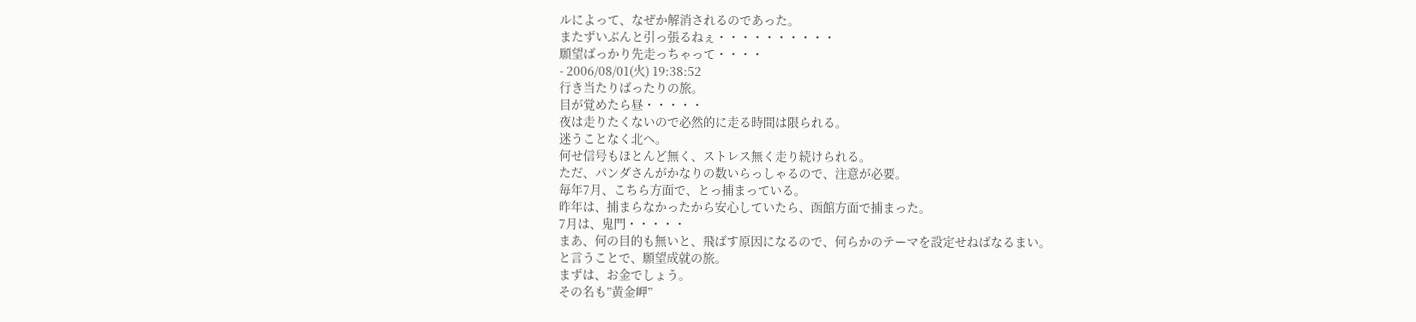ルによって、なぜか解消されるのであった。
またずいぶんと引っ張るねぇ・・・・・・・・・・
願望ばっかり先走っちゃって・・・・
- 2006/08/01(火) 19:38:52
行き当たりばったりの旅。
目が覚めたら昼・・・・・
夜は走りたくないので必然的に走る時間は限られる。
迷うことなく北へ。
何せ信号もほとんど無く、ストレス無く走り続けられる。
ただ、パンダさんがかなりの数いらっしゃるので、注意が必要。
毎年7月、こちら方面で、とっ捕まっている。
昨年は、捕まらなかったから安心していたら、函館方面で捕まった。
7月は、鬼門・・・・・
まあ、何の目的も無いと、飛ばす原因になるので、何らかのテーマを設定せねばなるまい。
と言うことで、願望成就の旅。
まずは、お金でしょう。
その名も”黄金岬”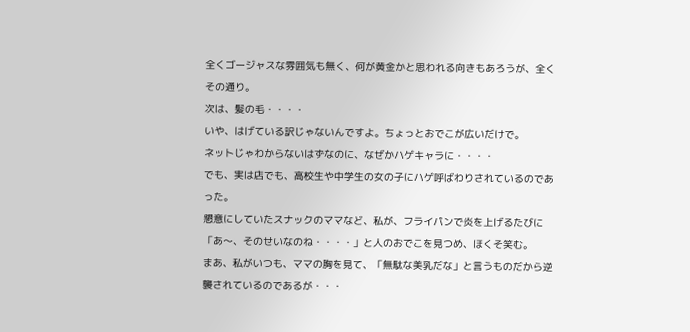全くゴージャスな雰囲気も無く、何が黄金かと思われる向きもあろうが、全くその通り。
次は、髪の毛・・・・
いや、はげている訳じゃないんですよ。ちょっとおでこが広いだけで。
ネットじゃわからないはずなのに、なぜかハゲキャラに・・・・
でも、実は店でも、高校生や中学生の女の子にハゲ呼ばわりされているのであった。
懇意にしていたスナックのママなど、私が、フライパンで炎を上げるたびに「あ〜、そのせいなのね・・・・」と人のおでこを見つめ、ほくそ笑む。
まあ、私がいつも、ママの胸を見て、「無駄な美乳だな」と言うものだから逆襲されているのであるが・・・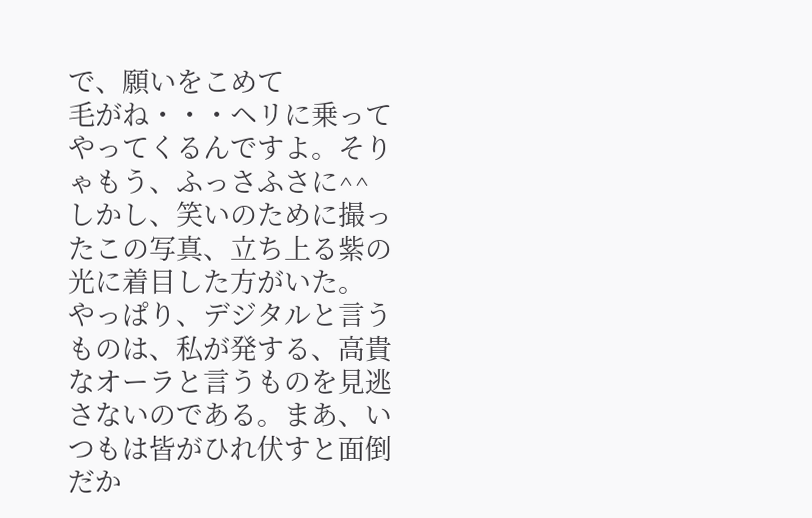で、願いをこめて
毛がね・・・ヘリに乗ってやってくるんですよ。そりゃもう、ふっさふさに^^
しかし、笑いのために撮ったこの写真、立ち上る紫の光に着目した方がいた。
やっぱり、デジタルと言うものは、私が発する、高貴なオーラと言うものを見逃さないのである。まあ、いつもは皆がひれ伏すと面倒だか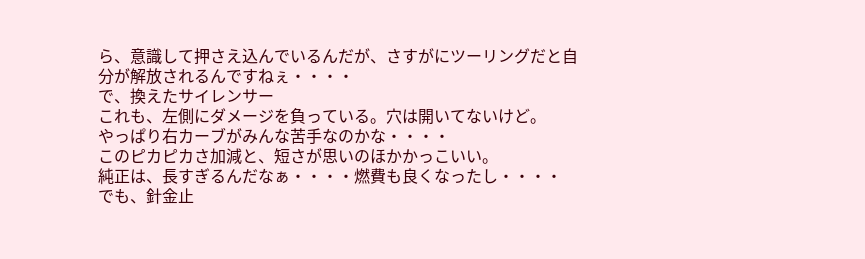ら、意識して押さえ込んでいるんだが、さすがにツーリングだと自分が解放されるんですねぇ・・・・
で、換えたサイレンサー
これも、左側にダメージを負っている。穴は開いてないけど。
やっぱり右カーブがみんな苦手なのかな・・・・
このピカピカさ加減と、短さが思いのほかかっこいい。
純正は、長すぎるんだなぁ・・・・燃費も良くなったし・・・・
でも、針金止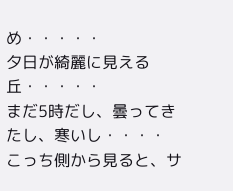め・・・・・
夕日が綺麗に見える丘・・・・・
まだ5時だし、曇ってきたし、寒いし・・・・
こっち側から見ると、サ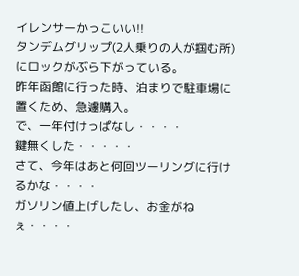イレンサーかっこいい!!
タンデムグリップ(2人乗りの人が掴む所)にロックがぶら下がっている。
昨年函館に行った時、泊まりで駐車場に置くため、急遽購入。
で、一年付けっぱなし・・・・
鍵無くした・・・・・
さて、今年はあと何回ツーリングに行けるかな・・・・
ガソリン値上げしたし、お金がねぇ・・・・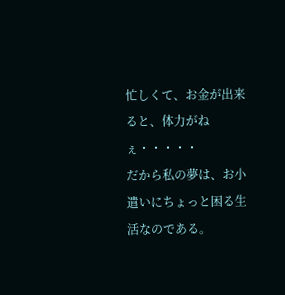忙しくて、お金が出来ると、体力がねぇ・・・・・
だから私の夢は、お小遣いにちょっと困る生活なのである。